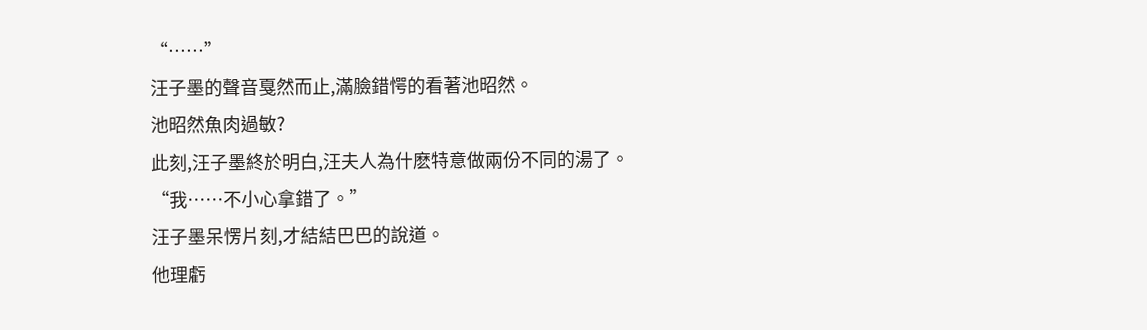“……”
汪子墨的聲音戛然而止,滿臉錯愕的看著池昭然。
池昭然魚肉過敏?
此刻,汪子墨終於明白,汪夫人為什麽特意做兩份不同的湯了。
“我……不小心拿錯了。”
汪子墨呆愣片刻,才結結巴巴的說道。
他理虧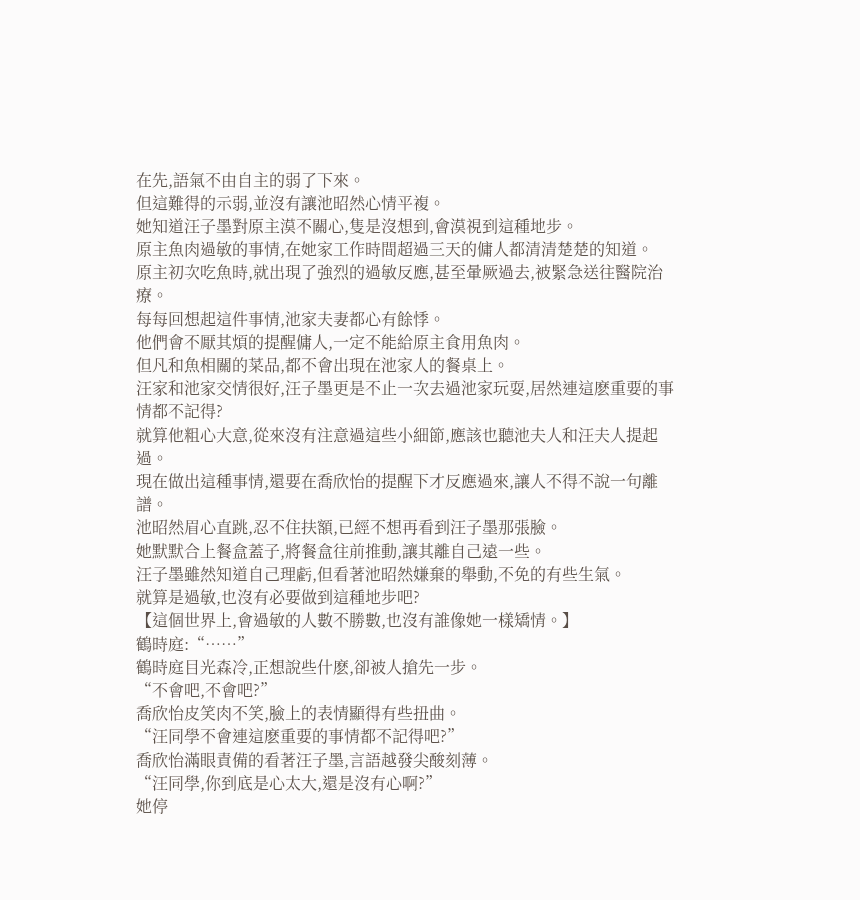在先,語氣不由自主的弱了下來。
但這難得的示弱,並沒有讓池昭然心情平複。
她知道汪子墨對原主漠不關心,隻是沒想到,會漠視到這種地步。
原主魚肉過敏的事情,在她家工作時間超過三天的傭人都清清楚楚的知道。
原主初次吃魚時,就出現了強烈的過敏反應,甚至暈厥過去,被緊急送往醫院治療。
每每回想起這件事情,池家夫妻都心有餘悸。
他們會不厭其煩的提醒傭人,一定不能給原主食用魚肉。
但凡和魚相關的菜品,都不會出現在池家人的餐桌上。
汪家和池家交情很好,汪子墨更是不止一次去過池家玩耍,居然連這麽重要的事情都不記得?
就算他粗心大意,從來沒有注意過這些小細節,應該也聽池夫人和汪夫人提起過。
現在做出這種事情,還要在喬欣怡的提醒下才反應過來,讓人不得不說一句離譜。
池昭然眉心直跳,忍不住扶額,已經不想再看到汪子墨那張臉。
她默默合上餐盒蓋子,將餐盒往前推動,讓其離自己遠一些。
汪子墨雖然知道自己理虧,但看著池昭然嫌棄的舉動,不免的有些生氣。
就算是過敏,也沒有必要做到這種地步吧?
【這個世界上,會過敏的人數不勝數,也沒有誰像她一樣矯情。】
鶴時庭:“……”
鶴時庭目光森冷,正想說些什麽,卻被人搶先一步。
“不會吧,不會吧?”
喬欣怡皮笑肉不笑,臉上的表情顯得有些扭曲。
“汪同學不會連這麽重要的事情都不記得吧?”
喬欣怡滿眼責備的看著汪子墨,言語越發尖酸刻薄。
“汪同學,你到底是心太大,還是沒有心啊?”
她停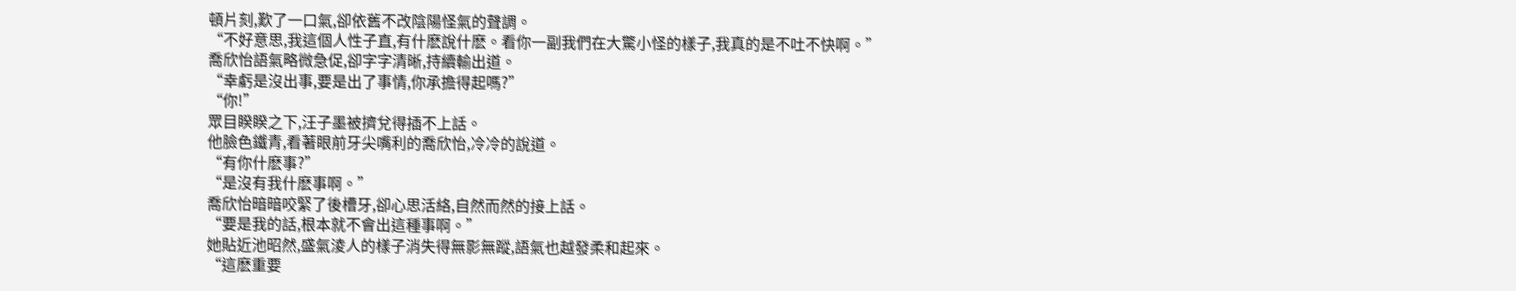頓片刻,歎了一口氣,卻依舊不改陰陽怪氣的聲調。
“不好意思,我這個人性子直,有什麽說什麽。看你一副我們在大驚小怪的樣子,我真的是不吐不快啊。”
喬欣怡語氣略微急促,卻字字清晰,持續輸出道。
“幸虧是沒出事,要是出了事情,你承擔得起嗎?”
“你!”
眾目睽睽之下,汪子墨被擠兌得插不上話。
他臉色鐵青,看著眼前牙尖嘴利的喬欣怡,冷冷的說道。
“有你什麽事?”
“是沒有我什麽事啊。”
喬欣怡暗暗咬緊了後槽牙,卻心思活絡,自然而然的接上話。
“要是我的話,根本就不會出這種事啊。”
她貼近池昭然,盛氣淩人的樣子消失得無影無蹤,語氣也越發柔和起來。
“這麽重要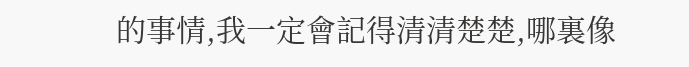的事情,我一定會記得清清楚楚,哪裏像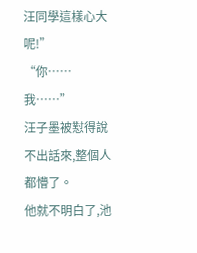汪同學這樣心大呢!”
“你……我……”
汪子墨被懟得說不出話來,整個人都懵了。
他就不明白了,池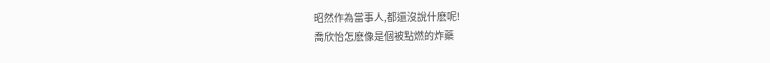昭然作為當事人,都還沒說什麽呢!
喬欣怡怎麽像是個被點燃的炸藥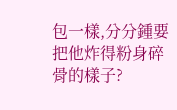包一樣,分分鍾要把他炸得粉身碎骨的樣子?